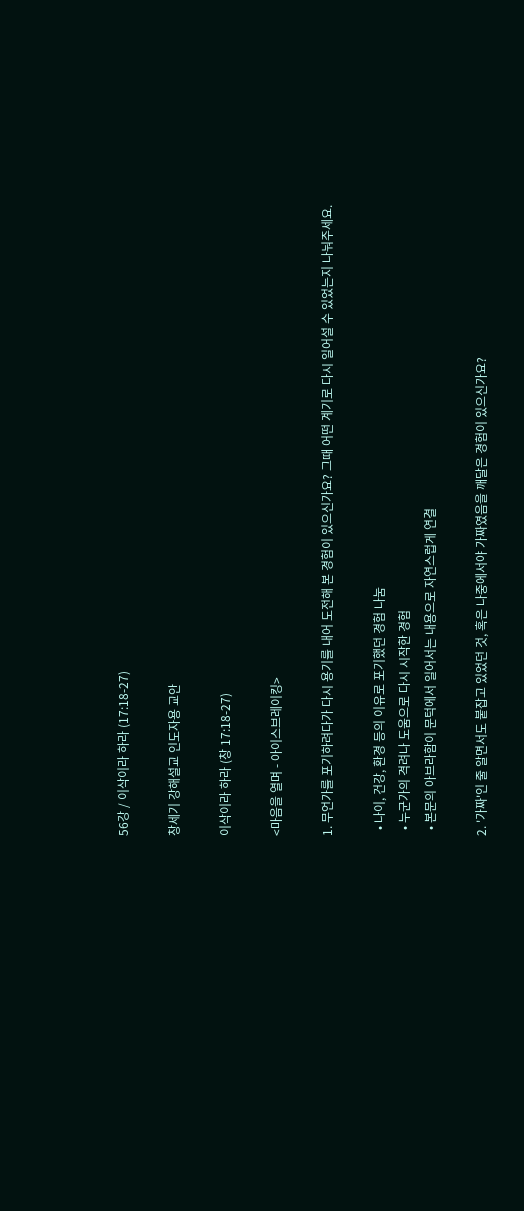56강 / 이삭이라 하라 (17:18-27)

창세기 강해설교 인도자용 교안

이삭이라 하라 (창 17:18-27)

<마음을 열며 - 아이스브레이킹>

1. 무언가를 포기하려다가 다시 용기를 내어 도전해 본 경험이 있으신가요? 그때 어떤 계기로 다시 일어설 수 있었는지 나눠주세요.

  • 나이, 건강, 환경 등의 이유로 포기했던 경험 나눔
  • 누군가의 격려나 도움으로 다시 시작한 경험
  • 본문의 아브라함이 문턱에서 일어서는 내용으로 자연스럽게 연결

2. '가짜'인 줄 알면서도 붙잡고 있었던 것, 혹은 나중에서야 가짜였음을 깨달은 경험이 있으신가요?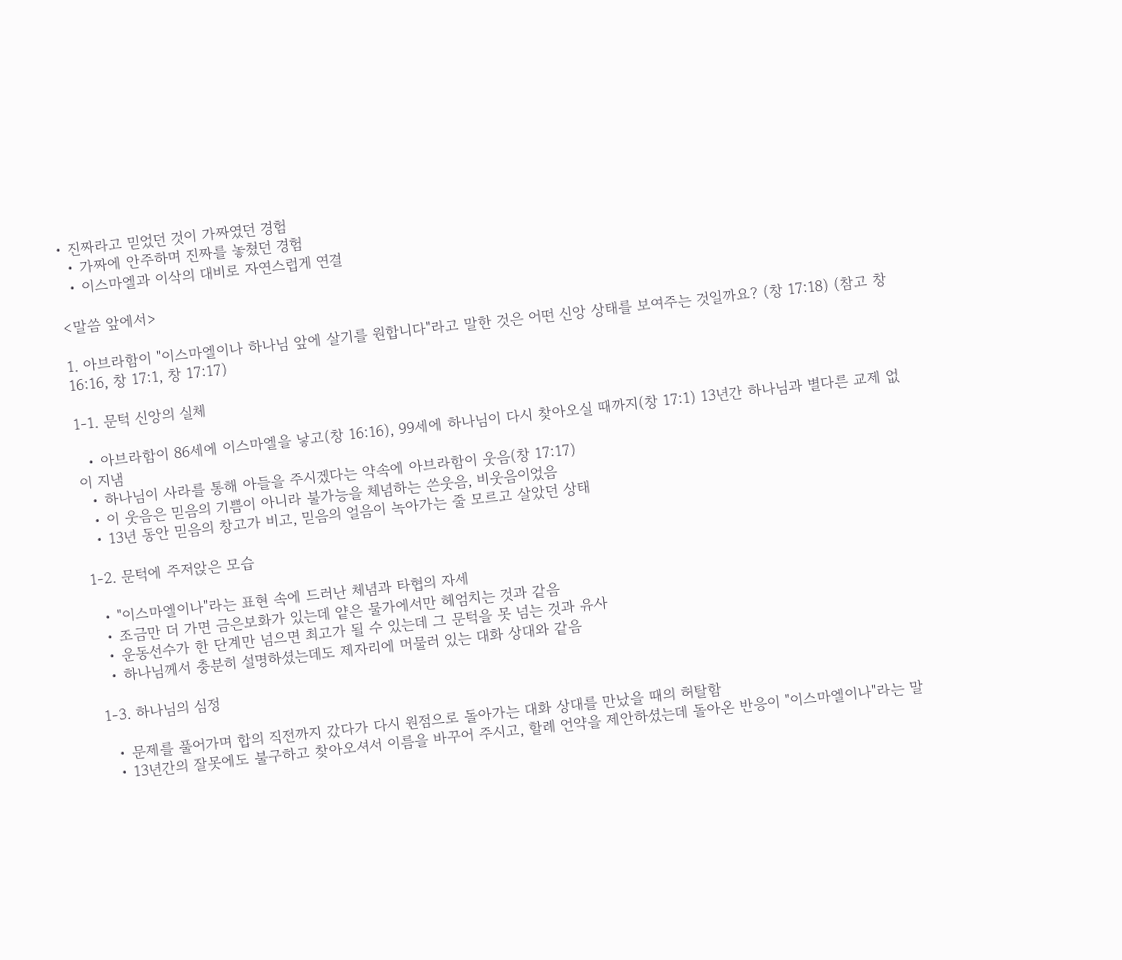• 진짜라고 믿었던 것이 가짜였던 경험
  • 가짜에 안주하며 진짜를 놓쳤던 경험
  • 이스마엘과 이삭의 대비로 자연스럽게 연결

<말씀 앞에서>

1. 아브라함이 "이스마엘이나 하나님 앞에 살기를 원합니다"라고 말한 것은 어떤 신앙 상태를 보여주는 것일까요? (창 17:18) (참고 창 16:16, 창 17:1, 창 17:17)

1-1. 문턱 신앙의 실체

  • 아브라함이 86세에 이스마엘을 낳고(창 16:16), 99세에 하나님이 다시 찾아오실 때까지(창 17:1) 13년간 하나님과 별다른 교제 없이 지냄
  • 하나님이 사라를 통해 아들을 주시겠다는 약속에 아브라함이 웃음(창 17:17)
  • 이 웃음은 믿음의 기쁨이 아니라 불가능을 체념하는 쓴웃음, 비웃음이었음
  • 13년 동안 믿음의 창고가 비고, 믿음의 얼음이 녹아가는 줄 모르고 살았던 상태

1-2. 문턱에 주저앉은 모습

  • "이스마엘이나"라는 표현 속에 드러난 체념과 타협의 자세
  • 조금만 더 가면 금은보화가 있는데 얕은 물가에서만 헤엄치는 것과 같음
  • 운동선수가 한 단계만 넘으면 최고가 될 수 있는데 그 문턱을 못 넘는 것과 유사
  • 하나님께서 충분히 설명하셨는데도 제자리에 머물러 있는 대화 상대와 같음

1-3. 하나님의 심정

  • 문제를 풀어가며 합의 직전까지 갔다가 다시 원점으로 돌아가는 대화 상대를 만났을 때의 허탈함
  • 13년간의 잘못에도 불구하고 찾아오셔서 이름을 바꾸어 주시고, 할례 언약을 제안하셨는데 돌아온 반응이 "이스마엘이나"라는 말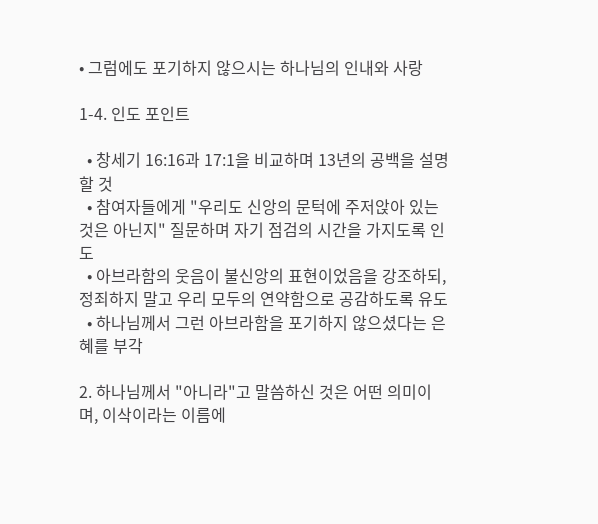• 그럼에도 포기하지 않으시는 하나님의 인내와 사랑

1-4. 인도 포인트

  • 창세기 16:16과 17:1을 비교하며 13년의 공백을 설명할 것
  • 참여자들에게 "우리도 신앙의 문턱에 주저앉아 있는 것은 아닌지" 질문하며 자기 점검의 시간을 가지도록 인도
  • 아브라함의 웃음이 불신앙의 표현이었음을 강조하되, 정죄하지 말고 우리 모두의 연약함으로 공감하도록 유도
  • 하나님께서 그런 아브라함을 포기하지 않으셨다는 은혜를 부각

2. 하나님께서 "아니라"고 말씀하신 것은 어떤 의미이며, 이삭이라는 이름에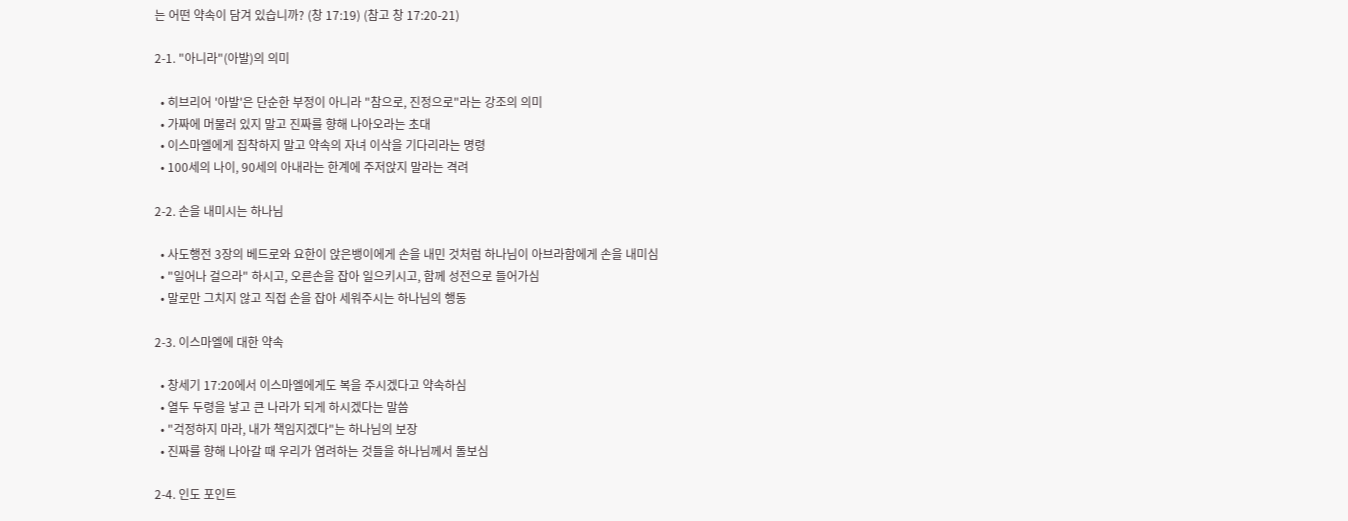는 어떤 약속이 담겨 있습니까? (창 17:19) (참고 창 17:20-21)

2-1. "아니라"(아발)의 의미

  • 히브리어 '아발'은 단순한 부정이 아니라 "참으로, 진정으로"라는 강조의 의미
  • 가짜에 머물러 있지 말고 진짜를 향해 나아오라는 초대
  • 이스마엘에게 집착하지 말고 약속의 자녀 이삭을 기다리라는 명령
  • 100세의 나이, 90세의 아내라는 한계에 주저앉지 말라는 격려

2-2. 손을 내미시는 하나님

  • 사도행전 3장의 베드로와 요한이 앉은뱅이에게 손을 내민 것처럼 하나님이 아브라함에게 손을 내미심
  • "일어나 걸으라" 하시고, 오른손을 잡아 일으키시고, 함께 성전으로 들어가심
  • 말로만 그치지 않고 직접 손을 잡아 세워주시는 하나님의 행동

2-3. 이스마엘에 대한 약속

  • 창세기 17:20에서 이스마엘에게도 복을 주시겠다고 약속하심
  • 열두 두령을 낳고 큰 나라가 되게 하시겠다는 말씀
  • "걱정하지 마라, 내가 책임지겠다"는 하나님의 보장
  • 진짜를 향해 나아갈 때 우리가 염려하는 것들을 하나님께서 돌보심

2-4. 인도 포인트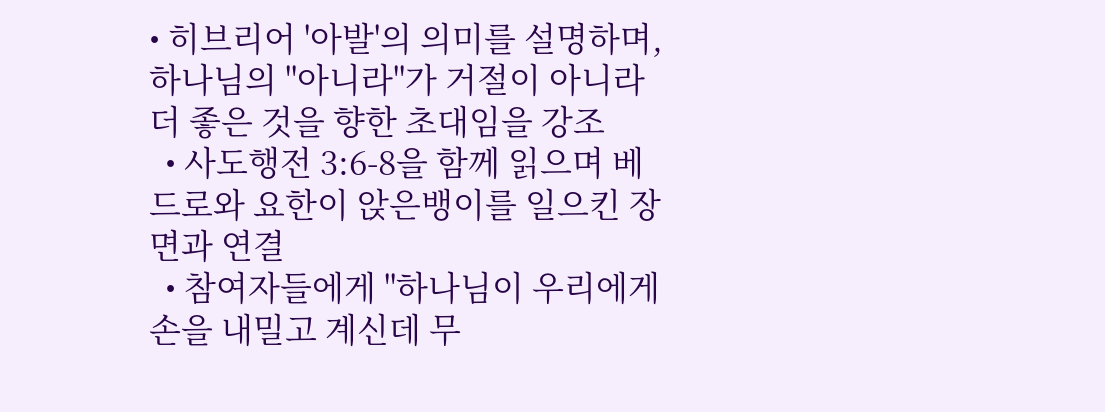• 히브리어 '아발'의 의미를 설명하며, 하나님의 "아니라"가 거절이 아니라 더 좋은 것을 향한 초대임을 강조
  • 사도행전 3:6-8을 함께 읽으며 베드로와 요한이 앉은뱅이를 일으킨 장면과 연결
  • 참여자들에게 "하나님이 우리에게 손을 내밀고 계신데 무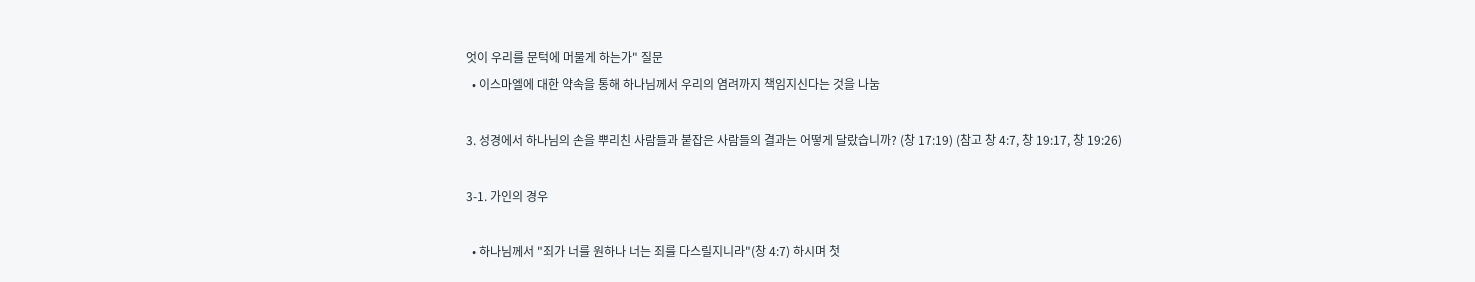엇이 우리를 문턱에 머물게 하는가" 질문
  • 이스마엘에 대한 약속을 통해 하나님께서 우리의 염려까지 책임지신다는 것을 나눔

3. 성경에서 하나님의 손을 뿌리친 사람들과 붙잡은 사람들의 결과는 어떻게 달랐습니까? (창 17:19) (참고 창 4:7, 창 19:17, 창 19:26)

3-1. 가인의 경우

  • 하나님께서 "죄가 너를 원하나 너는 죄를 다스릴지니라"(창 4:7) 하시며 첫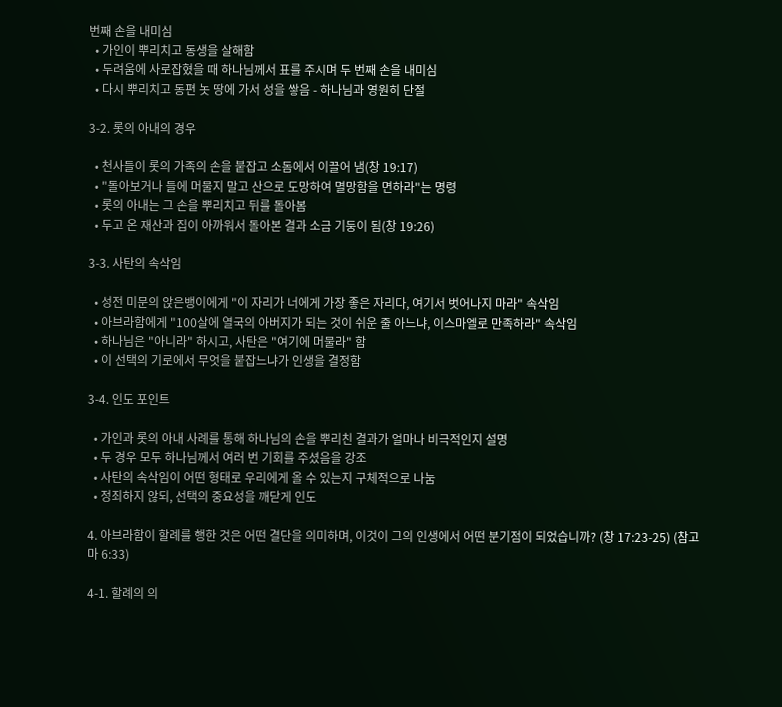번째 손을 내미심
  • 가인이 뿌리치고 동생을 살해함
  • 두려움에 사로잡혔을 때 하나님께서 표를 주시며 두 번째 손을 내미심
  • 다시 뿌리치고 동편 놋 땅에 가서 성을 쌓음 - 하나님과 영원히 단절

3-2. 롯의 아내의 경우

  • 천사들이 롯의 가족의 손을 붙잡고 소돔에서 이끌어 냄(창 19:17)
  • "돌아보거나 들에 머물지 말고 산으로 도망하여 멸망함을 면하라"는 명령
  • 롯의 아내는 그 손을 뿌리치고 뒤를 돌아봄
  • 두고 온 재산과 집이 아까워서 돌아본 결과 소금 기둥이 됨(창 19:26)

3-3. 사탄의 속삭임

  • 성전 미문의 앉은뱅이에게 "이 자리가 너에게 가장 좋은 자리다, 여기서 벗어나지 마라" 속삭임
  • 아브라함에게 "100살에 열국의 아버지가 되는 것이 쉬운 줄 아느냐, 이스마엘로 만족하라" 속삭임
  • 하나님은 "아니라" 하시고, 사탄은 "여기에 머물라" 함
  • 이 선택의 기로에서 무엇을 붙잡느냐가 인생을 결정함

3-4. 인도 포인트

  • 가인과 롯의 아내 사례를 통해 하나님의 손을 뿌리친 결과가 얼마나 비극적인지 설명
  • 두 경우 모두 하나님께서 여러 번 기회를 주셨음을 강조
  • 사탄의 속삭임이 어떤 형태로 우리에게 올 수 있는지 구체적으로 나눔
  • 정죄하지 않되, 선택의 중요성을 깨닫게 인도

4. 아브라함이 할례를 행한 것은 어떤 결단을 의미하며, 이것이 그의 인생에서 어떤 분기점이 되었습니까? (창 17:23-25) (참고 마 6:33)

4-1. 할례의 의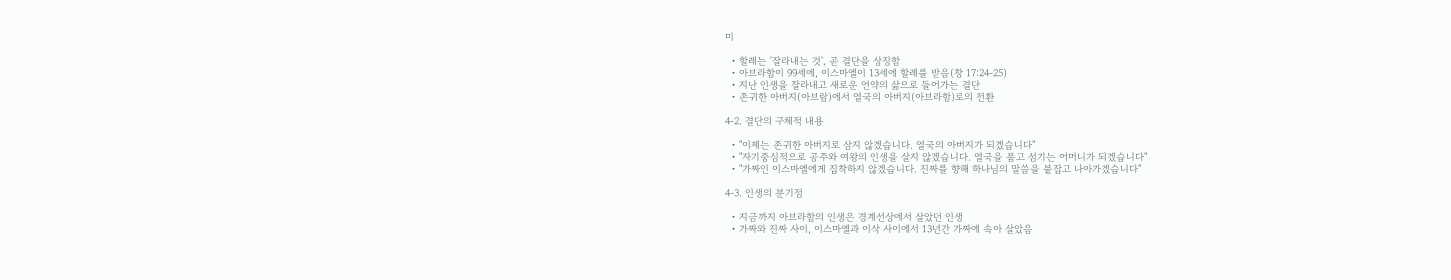미

  • 할례는 '잘라내는 것', 곧 결단을 상징함
  • 아브라함이 99세에, 이스마엘이 13세에 할례를 받음(창 17:24-25)
  • 지난 인생을 잘라내고 새로운 언약의 삶으로 들어가는 결단
  • 존귀한 아버지(아브람)에서 열국의 아버지(아브라함)로의 전환

4-2. 결단의 구체적 내용

  • "이제는 존귀한 아버지로 삼지 않겠습니다. 열국의 아버지가 되겠습니다"
  • "자기중심적으로 공주와 여왕의 인생을 살지 않겠습니다. 열국을 품고 섬기는 어머니가 되겠습니다"
  • "가짜인 이스마엘에게 집착하지 않겠습니다. 진짜를 향해 하나님의 말씀을 붙잡고 나아가겠습니다"

4-3. 인생의 분기점

  • 지금까지 아브라함의 인생은 경계선상에서 살았던 인생
  • 가짜와 진짜 사이, 이스마엘과 이삭 사이에서 13년간 가짜에 속아 살았음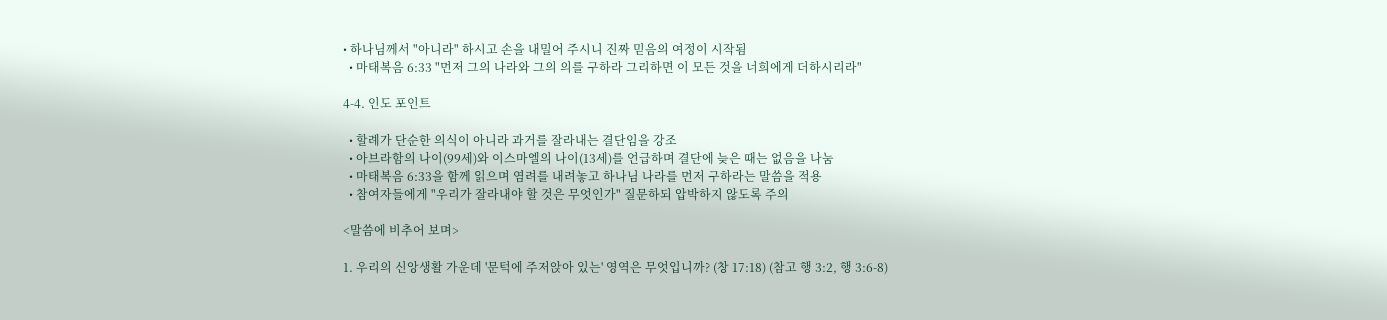• 하나님께서 "아니라" 하시고 손을 내밀어 주시니 진짜 믿음의 여정이 시작됨
  • 마태복음 6:33 "먼저 그의 나라와 그의 의를 구하라 그리하면 이 모든 것을 너희에게 더하시리라"

4-4. 인도 포인트

  • 할례가 단순한 의식이 아니라 과거를 잘라내는 결단임을 강조
  • 아브라함의 나이(99세)와 이스마엘의 나이(13세)를 언급하며 결단에 늦은 때는 없음을 나눔
  • 마태복음 6:33을 함께 읽으며 염려를 내려놓고 하나님 나라를 먼저 구하라는 말씀을 적용
  • 참여자들에게 "우리가 잘라내야 할 것은 무엇인가" 질문하되 압박하지 않도록 주의

<말씀에 비추어 보며>

1. 우리의 신앙생활 가운데 '문턱에 주저앉아 있는' 영역은 무엇입니까? (창 17:18) (참고 행 3:2, 행 3:6-8)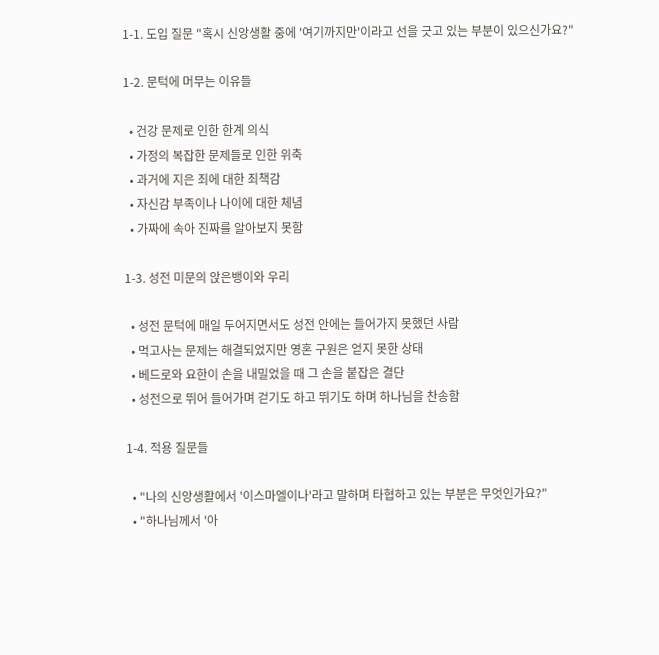1-1. 도입 질문 "혹시 신앙생활 중에 '여기까지만'이라고 선을 긋고 있는 부분이 있으신가요?"

1-2. 문턱에 머무는 이유들

  • 건강 문제로 인한 한계 의식
  • 가정의 복잡한 문제들로 인한 위축
  • 과거에 지은 죄에 대한 죄책감
  • 자신감 부족이나 나이에 대한 체념
  • 가짜에 속아 진짜를 알아보지 못함

1-3. 성전 미문의 앉은뱅이와 우리

  • 성전 문턱에 매일 두어지면서도 성전 안에는 들어가지 못했던 사람
  • 먹고사는 문제는 해결되었지만 영혼 구원은 얻지 못한 상태
  • 베드로와 요한이 손을 내밀었을 때 그 손을 붙잡은 결단
  • 성전으로 뛰어 들어가며 걷기도 하고 뛰기도 하며 하나님을 찬송함

1-4. 적용 질문들

  • "나의 신앙생활에서 '이스마엘이나'라고 말하며 타협하고 있는 부분은 무엇인가요?"
  • "하나님께서 '아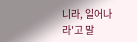니라, 일어나라'고 말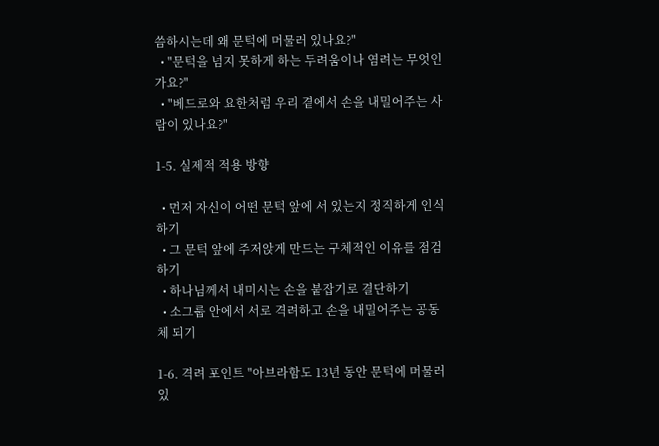씀하시는데 왜 문턱에 머물러 있나요?"
  • "문턱을 넘지 못하게 하는 두려움이나 염려는 무엇인가요?"
  • "베드로와 요한처럼 우리 곁에서 손을 내밀어주는 사람이 있나요?"

1-5. 실제적 적용 방향

  • 먼저 자신이 어떤 문턱 앞에 서 있는지 정직하게 인식하기
  • 그 문턱 앞에 주저앉게 만드는 구체적인 이유를 점검하기
  • 하나님께서 내미시는 손을 붙잡기로 결단하기
  • 소그룹 안에서 서로 격려하고 손을 내밀어주는 공동체 되기

1-6. 격려 포인트 "아브라함도 13년 동안 문턱에 머물러 있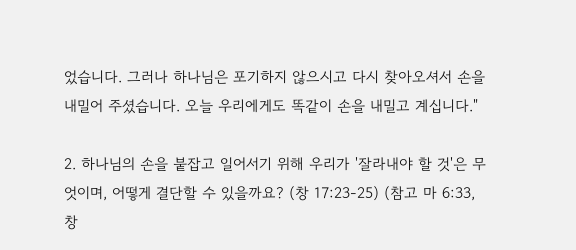었습니다. 그러나 하나님은 포기하지 않으시고 다시 찾아오셔서 손을 내밀어 주셨습니다. 오늘 우리에게도 똑같이 손을 내밀고 계십니다."

2. 하나님의 손을 붙잡고 일어서기 위해 우리가 '잘라내야 할 것'은 무엇이며, 어떻게 결단할 수 있을까요? (창 17:23-25) (참고 마 6:33, 창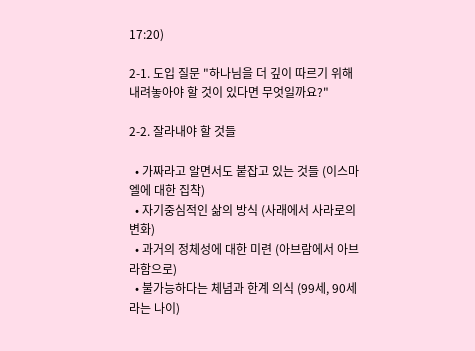17:20)

2-1. 도입 질문 "하나님을 더 깊이 따르기 위해 내려놓아야 할 것이 있다면 무엇일까요?"

2-2. 잘라내야 할 것들

  • 가짜라고 알면서도 붙잡고 있는 것들 (이스마엘에 대한 집착)
  • 자기중심적인 삶의 방식 (사래에서 사라로의 변화)
  • 과거의 정체성에 대한 미련 (아브람에서 아브라함으로)
  • 불가능하다는 체념과 한계 의식 (99세, 90세라는 나이)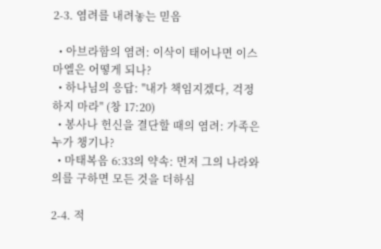2-3. 염려를 내려놓는 믿음

  • 아브라함의 염려: 이삭이 태어나면 이스마엘은 어떻게 되나?
  • 하나님의 응답: "내가 책임지겠다, 걱정하지 마라" (창 17:20)
  • 봉사나 헌신을 결단할 때의 염려: 가족은 누가 챙기나?
  • 마태복음 6:33의 약속: 먼저 그의 나라와 의를 구하면 모든 것을 더하심

2-4. 적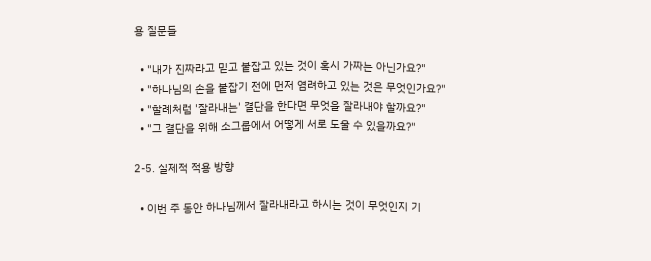용 질문들

  • "내가 진짜라고 믿고 붙잡고 있는 것이 혹시 가짜는 아닌가요?"
  • "하나님의 손을 붙잡기 전에 먼저 염려하고 있는 것은 무엇인가요?"
  • "할례처럼 '잘라내는' 결단을 한다면 무엇을 잘라내야 할까요?"
  • "그 결단을 위해 소그룹에서 어떻게 서로 도울 수 있을까요?"

2-5. 실제적 적용 방향

  • 이번 주 동안 하나님께서 잘라내라고 하시는 것이 무엇인지 기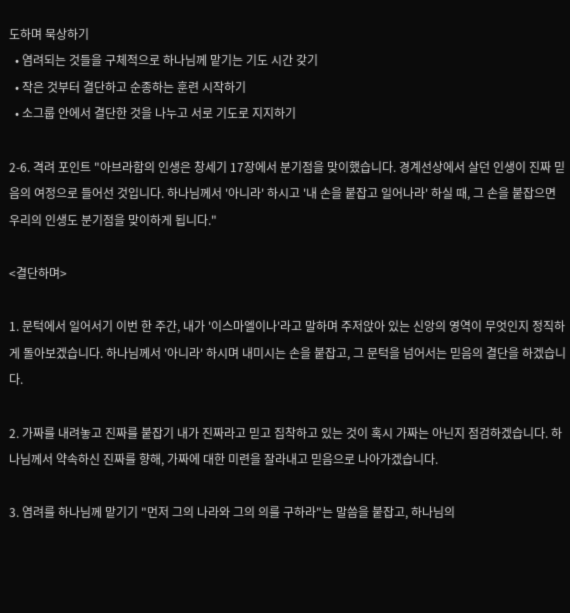도하며 묵상하기
  • 염려되는 것들을 구체적으로 하나님께 맡기는 기도 시간 갖기
  • 작은 것부터 결단하고 순종하는 훈련 시작하기
  • 소그룹 안에서 결단한 것을 나누고 서로 기도로 지지하기

2-6. 격려 포인트 "아브라함의 인생은 창세기 17장에서 분기점을 맞이했습니다. 경계선상에서 살던 인생이 진짜 믿음의 여정으로 들어선 것입니다. 하나님께서 '아니라' 하시고 '내 손을 붙잡고 일어나라' 하실 때, 그 손을 붙잡으면 우리의 인생도 분기점을 맞이하게 됩니다."

<결단하며>

1. 문턱에서 일어서기 이번 한 주간, 내가 '이스마엘이나'라고 말하며 주저앉아 있는 신앙의 영역이 무엇인지 정직하게 돌아보겠습니다. 하나님께서 '아니라' 하시며 내미시는 손을 붙잡고, 그 문턱을 넘어서는 믿음의 결단을 하겠습니다.

2. 가짜를 내려놓고 진짜를 붙잡기 내가 진짜라고 믿고 집착하고 있는 것이 혹시 가짜는 아닌지 점검하겠습니다. 하나님께서 약속하신 진짜를 향해, 가짜에 대한 미련을 잘라내고 믿음으로 나아가겠습니다.

3. 염려를 하나님께 맡기기 "먼저 그의 나라와 그의 의를 구하라"는 말씀을 붙잡고, 하나님의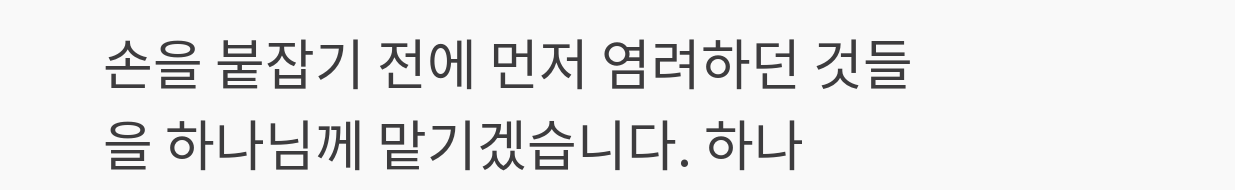손을 붙잡기 전에 먼저 염려하던 것들을 하나님께 맡기겠습니다. 하나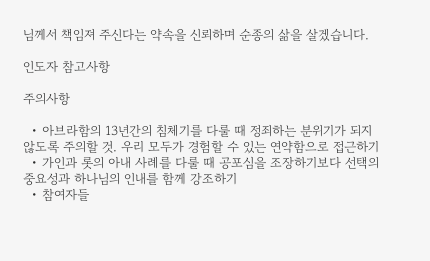님께서 책임져 주신다는 약속을 신뢰하며 순종의 삶을 살겠습니다.

인도자 참고사항

주의사항

  • 아브라함의 13년간의 침체기를 다룰 때 정죄하는 분위기가 되지 않도록 주의할 것. 우리 모두가 경험할 수 있는 연약함으로 접근하기
  • 가인과 롯의 아내 사례를 다룰 때 공포심을 조장하기보다 선택의 중요성과 하나님의 인내를 함께 강조하기
  • 참여자들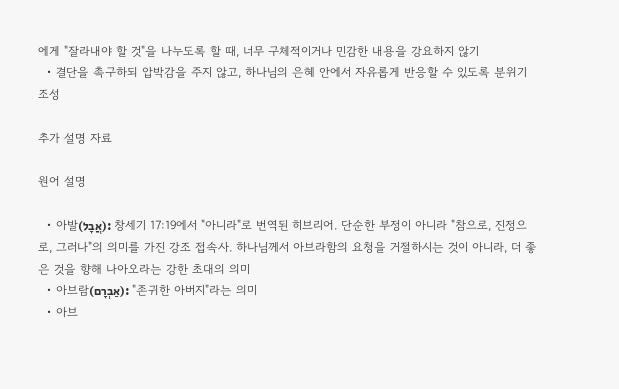에게 "잘라내야 할 것"을 나누도록 할 때, 너무 구체적이거나 민감한 내용을 강요하지 않기
  • 결단을 촉구하되 압박감을 주지 않고, 하나님의 은혜 안에서 자유롭게 반응할 수 있도록 분위기 조성

추가 설명 자료

원어 설명

  • 아발(אֲבָל): 창세기 17:19에서 "아니라"로 번역된 히브리어. 단순한 부정이 아니라 "참으로, 진정으로, 그러나"의 의미를 가진 강조 접속사. 하나님께서 아브라함의 요청을 거절하시는 것이 아니라, 더 좋은 것을 향해 나아오라는 강한 초대의 의미
  • 아브람(אַבְרָם): "존귀한 아버지"라는 의미
  • 아브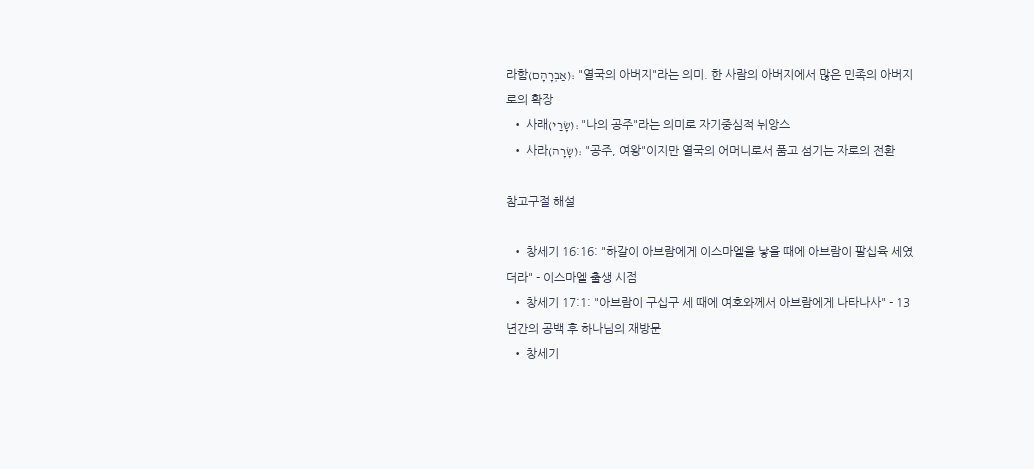라함(אַבְרָהָם): "열국의 아버지"라는 의미. 한 사람의 아버지에서 많은 민족의 아버지로의 확장
  • 사래(שָׂרַי): "나의 공주"라는 의미로 자기중심적 뉘앙스
  • 사라(שָׂרָה): "공주, 여왕"이지만 열국의 어머니로서 품고 섬기는 자로의 전환

참고구절 해설

  • 창세기 16:16: "하갈이 아브람에게 이스마엘을 낳을 때에 아브람이 팔십육 세였더라" - 이스마엘 출생 시점
  • 창세기 17:1: "아브람이 구십구 세 때에 여호와께서 아브람에게 나타나사" - 13년간의 공백 후 하나님의 재방문
  • 창세기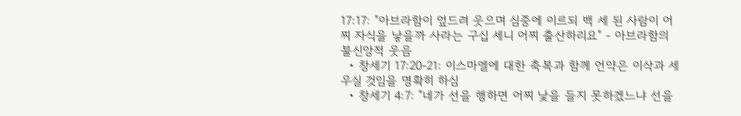17:17: "아브라함이 엎드려 웃으며 심중에 이르되 백 세 된 사람이 어찌 자식을 낳을까 사라는 구십 세니 어찌 출산하리요" - 아브라함의 불신앙적 웃음
  • 창세기 17:20-21: 이스마엘에 대한 축복과 함께 언약은 이삭과 세우실 것임을 명확히 하심
  • 창세기 4:7: "네가 선을 행하면 어찌 낯을 들지 못하겠느냐 선을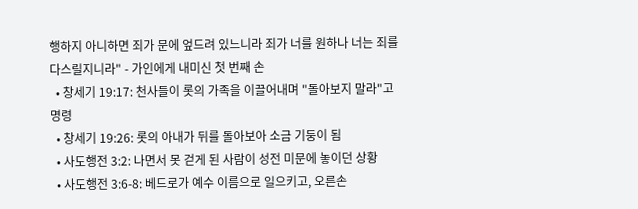행하지 아니하면 죄가 문에 엎드려 있느니라 죄가 너를 원하나 너는 죄를 다스릴지니라" - 가인에게 내미신 첫 번째 손
  • 창세기 19:17: 천사들이 롯의 가족을 이끌어내며 "돌아보지 말라"고 명령
  • 창세기 19:26: 롯의 아내가 뒤를 돌아보아 소금 기둥이 됨
  • 사도행전 3:2: 나면서 못 걷게 된 사람이 성전 미문에 놓이던 상황
  • 사도행전 3:6-8: 베드로가 예수 이름으로 일으키고, 오른손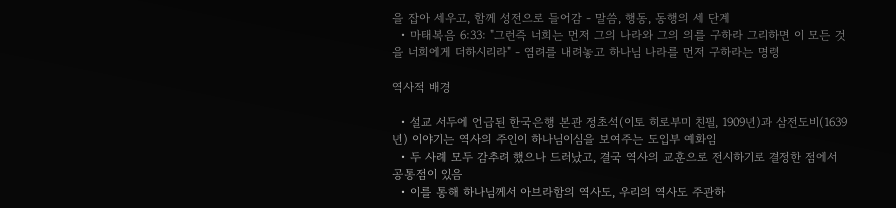을 잡아 세우고, 함께 성전으로 들어감 - 말씀, 행동, 동행의 세 단계
  • 마태복음 6:33: "그런즉 너희는 먼저 그의 나라와 그의 의를 구하라 그리하면 이 모든 것을 너희에게 더하시리라" - 염려를 내려놓고 하나님 나라를 먼저 구하라는 명령

역사적 배경

  • 설교 서두에 언급된 한국은행 본관 정초석(이토 히로부미 친필, 1909년)과 삼전도비(1639년) 이야기는 역사의 주인이 하나님이심을 보여주는 도입부 예화임
  • 두 사례 모두 감추려 했으나 드러났고, 결국 역사의 교훈으로 전시하기로 결정한 점에서 공통점이 있음
  • 이를 통해 하나님께서 아브라함의 역사도, 우리의 역사도 주관하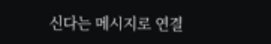신다는 메시지로 연결